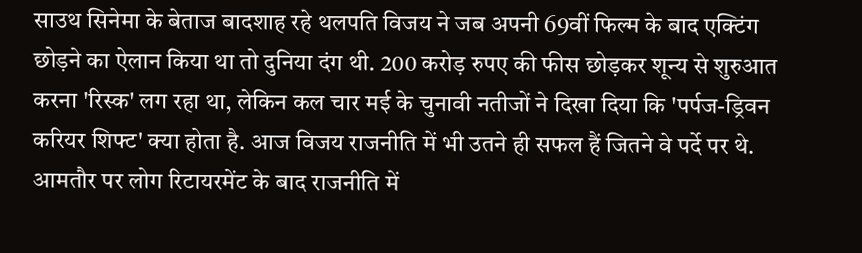साउथ सिनेमा के बेताज बादशाह रहे थलपति विजय ने जब अपनी 69वीं फिल्म के बाद एक्टिंग छोड़ने का ऐलान किया था तो दुनिया दंग थी. 200 करोड़ रुपए की फीस छोड़कर शून्य से शुरुआत करना 'रिस्क' लग रहा था, लेकिन कल चार मई के चुनावी नतीजों ने दिखा दिया कि 'पर्पज-ड्रिवन करियर शिफ्ट' क्या होता है. आज विजय राजनीति में भी उतने ही सफल हैं जितने वे पर्दे पर थे.
आमतौर पर लोग रिटायरमेंट के बाद राजनीति में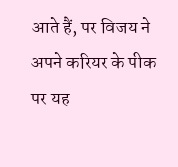आते हैं, पर विजय ने अपने करियर के पीक पर यह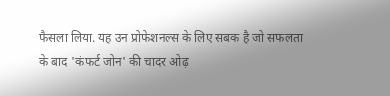फैसला लिया. यह उन प्रोफेशनल्स के लिए सबक है जो सफलता के बाद 'कंफर्ट जोन' की चादर ओढ़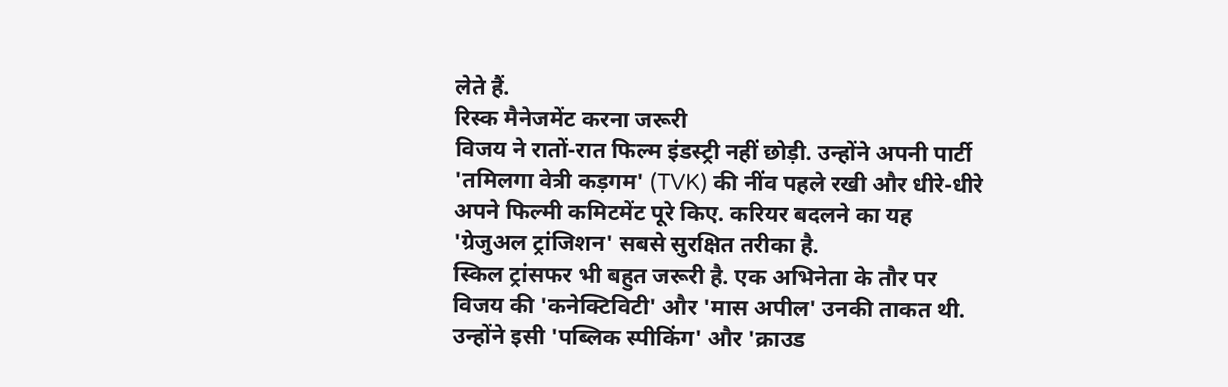लेते हैं.
रिस्क मैनेजमेंट करना जरूरी
विजय ने रातों-रात फिल्म इंडस्ट्री नहीं छोड़ी. उन्होंने अपनी पार्टी 'तमिलगा वेत्री कड़गम' (TVK) की नींव पहले रखी और धीरे-धीरे अपने फिल्मी कमिटमेंट पूरे किए. करियर बदलने का यह 'ग्रेजुअल ट्रांजिशन' सबसे सुरक्षित तरीका है.
स्किल ट्रांसफर भी बहुत जरूरी है. एक अभिनेता के तौर पर विजय की 'कनेक्टिविटी' और 'मास अपील' उनकी ताकत थी. उन्होंने इसी 'पब्लिक स्पीकिंग' और 'क्राउड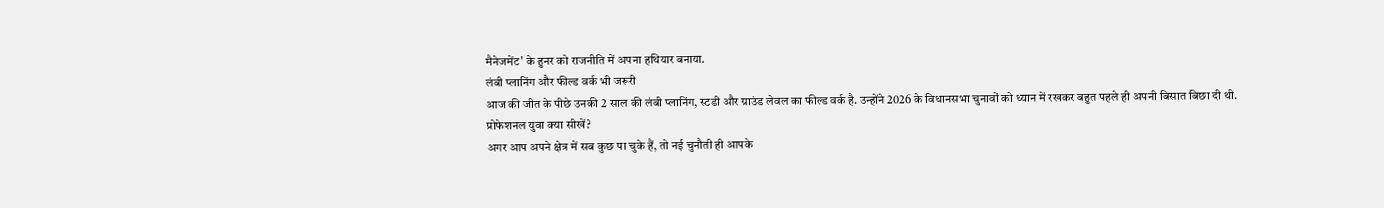मैनेजमेंट' के हुनर को राजनीति में अपना हथियार बनाया.
लंबी प्लानिंग और फील्ड वर्क भी जरूरी
आज की जीत के पीछे उनकी 2 साल की लंबी प्लानिंग, स्टडी और ग्राउंड लेवल का फील्ड वर्क है. उन्होंने 2026 के विधानसभा चुनावों को ध्यान में रखकर बहुत पहले ही अपनी बिसात बिछा दी थी.
प्रोफेशनल युवा क्या सीखें?
अगर आप अपने क्षेत्र में सब कुछ पा चुके हैं, तो नई चुनौती ही आपके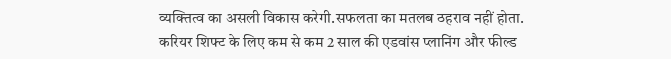व्यक्तित्व का असली विकास करेगी.सफलता का मतलब ठहराव नहीं होता.
करियर शिफ्ट के लिए कम से कम 2 साल की एडवांस प्लानिंग और फील्ड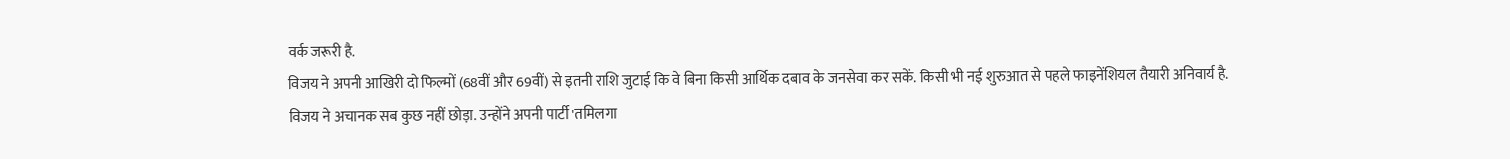वर्क जरूरी है.
विजय ने अपनी आखिरी दो फिल्मों (68वीं और 69वीं) से इतनी राशि जुटाई कि वे बिना किसी आर्थिक दबाव के जनसेवा कर सकें. किसी भी नई शुरुआत से पहले फाइनेंशियल तैयारी अनिवार्य है.
विजय ने अचानक सब कुछ नहीं छोड़ा. उन्होंने अपनी पार्टी 'तमिलगा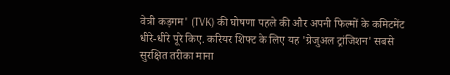वेत्री कड़गम' (TVK) की घोषणा पहले की और अपनी फिल्मों के कमिटमेंट धीरे-धीरे पूरे किए. करियर शिफ्ट के लिए यह 'ग्रेजुअल ट्रांजिशन' सबसे सुरक्षित तरीका माना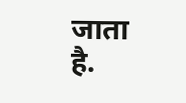जाता है.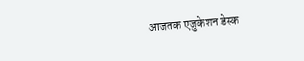आजतक एजुकेशन डेस्क